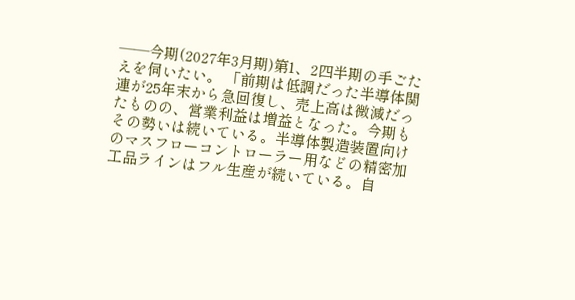――今期(2027年3月期)第1、2四半期の手ごたえを伺いたい。 「前期は低調だった半導体関連が25年末から急回復し、売上高は微減だったものの、営業利益は増益となった。今期もその勢いは続いている。半導体製造装置向けのマスフローコントローラー用などの精密加工品ラインはフル生産が続いている。自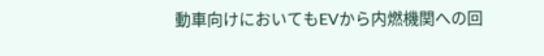動車向けにおいてもEVから内燃機関への回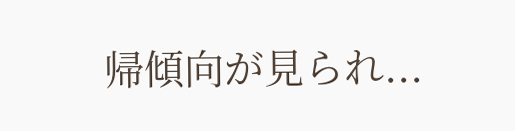帰傾向が見られ...